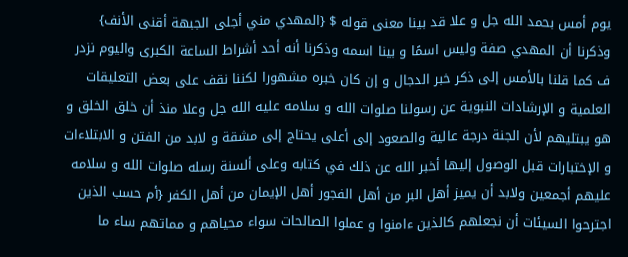يوم أمس بحمد الله جل و علا قد بينا معنى قوله $ {المهدي مني أجلى الجبهة أقنى الأنف} وذكرنا أن المهدي صفة وليس اسمًا و بينا اسمه وذكرنا أنه أحد أشراط الساعة الكبرى واليوم نزدر ف كما قلنا بالأمس إلى ذكر خبر الدجال و إن كان خبره مشهورا لكننا نقف على بعض التعليقات العلمية و الإرشادات النبوية عن رسولنا صلوات الله و سلامه عليه الله جل وعلا منذ أن خلق الخلق و هو يبتليهم لأن الجنة درجة عالية والصعود إلى أعلى يحتاج إلى مشقة و لابد من الفتن و الابتلاءات و الإختبارات قبل الوصول إليها أخبر الله عن ذلك في كتابه وعلى ألسنة رسله صلوات الله و سلامه عليهم أجمعين ولابد أن يميز أهل البر من أهل الفجور أهل الإيمان من أهل الكفر {أم حسب الذين اجترحوا السيئات أن نجعلهم كالذين ءامنوا و عملوا الصالحات سواء محياهم و مماتهم ساء ما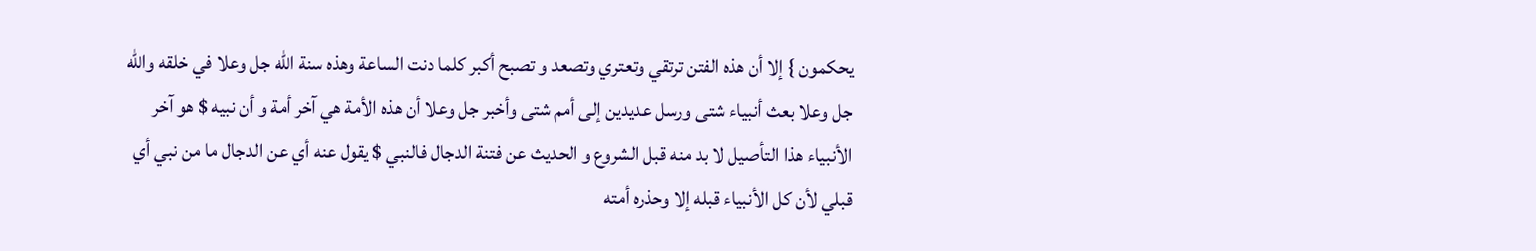يحكمون } إلا أن هذه الفتن ترتقي وتعتري وتصعد و تصبح أكبر كلما دنت الساعة وهذه سنة الله جل وعلا في خلقه والله جل وعلا بعث أنبياء شتى ورسل عديدين إلى أمم شتى وأخبر جل وعلا أن هذه الأمة هي آخر أمة و أن نبيه $ هو آخر الأنبياء هذا التأصيل لا بد منه قبل الشروع و الحديث عن فتنة الدجال فالنبي $ يقول عنه أي عن الدجال ما من نبي أي قبلي لأن كل الأنبياء قبله إلا وحذره أمته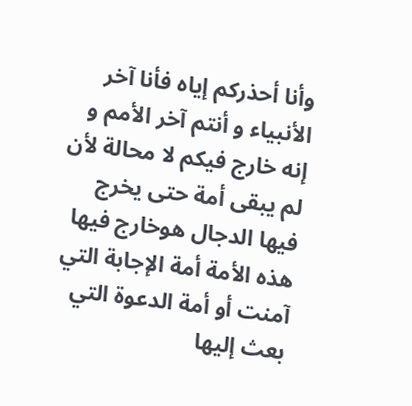وأنا أحذركم إياه فأنا آخر الأنبياء و أنتم آخر الأمم و إنه خارج فيكم لا محالة لأن لم يبقى أمة حتى يخرج فيها الدجال هوخارج فيها هذه الأمة أمة الإجابة التي آمنت أو أمة الدعوة التي بعث إليها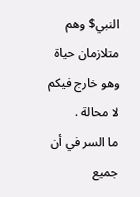النبي$ وهم متلازمان حياة وهو خارج فيكم لا محالة .
ما السر في أن جميع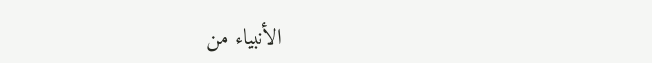الأنبياء من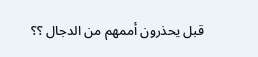قبل يحذرون أممهم من الدجال ؟؟